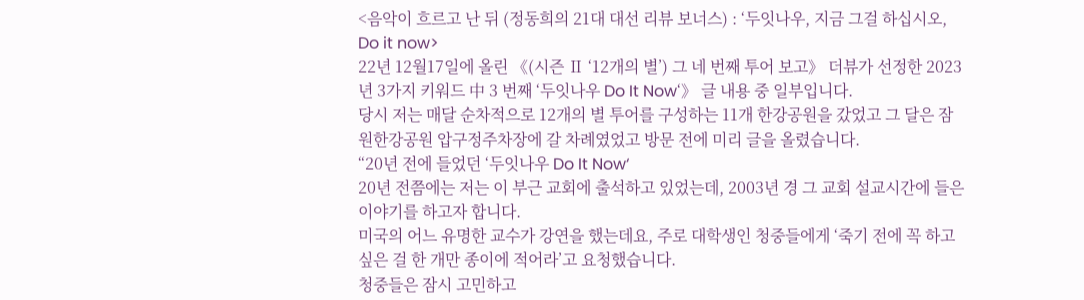<음악이 흐르고 난 뒤 (정동희의 21대 대선 리뷰 보너스) : ‘두잇나우, 지금 그걸 하십시오, Do it now>
22년 12월17일에 올린 《(시즌 Ⅱ ‘12개의 별’) 그 네 번째 투어 보고》 더뷰가 선정한 2023년 3가지 키워드 中 3 번째 ‘두잇나우 Do It Now‘》 글 내용 중 일부입니다.
당시 저는 매달 순차적으로 12개의 별 투어를 구성하는 11개 한강공원을 갔었고 그 달은 잠원한강공원 압구정주차장에 갈 차례였었고 방문 전에 미리 글을 올렸습니다.
“20년 전에 들었던 ‘두잇나우 Do It Now‘
20년 전쯤에는 저는 이 부근 교회에 출석하고 있었는데, 2003년 경 그 교회 설교시간에 들은 이야기를 하고자 합니다.
미국의 어느 유명한 교수가 강연을 했는데요, 주로 대학생인 청중들에게 ‘죽기 전에 꼭 하고 싶은 걸 한 개만 종이에 적어라’고 요청했습니다.
청중들은 잠시 고민하고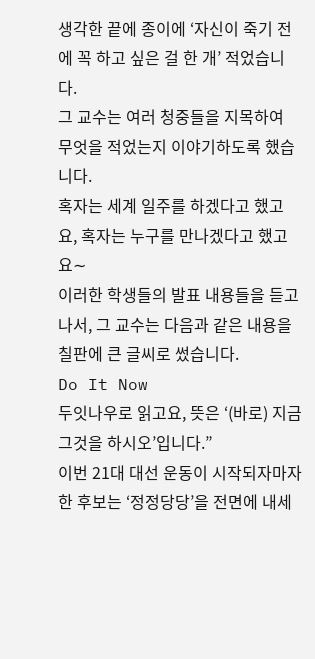생각한 끝에 종이에 ‘자신이 죽기 전에 꼭 하고 싶은 걸 한 개’ 적었습니다.
그 교수는 여러 청중들을 지목하여 무엇을 적었는지 이야기하도록 했습니다.
혹자는 세계 일주를 하겠다고 했고요, 혹자는 누구를 만나겠다고 했고요∼
이러한 학생들의 발표 내용들을 듣고 나서, 그 교수는 다음과 같은 내용을 칠판에 큰 글씨로 썼습니다.
Do It Now
두잇나우로 읽고요, 뜻은 ‘(바로) 지금 그것을 하시오’입니다.”
이번 21대 대선 운동이 시작되자마자 한 후보는 ‘정정당당’을 전면에 내세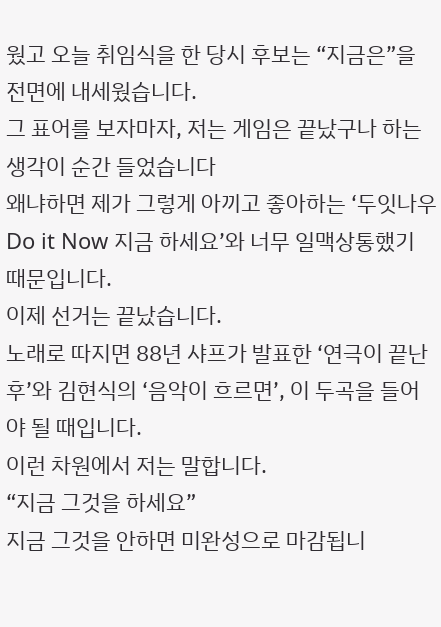웠고 오늘 취임식을 한 당시 후보는 “지금은”을 전면에 내세웠습니다.
그 표어를 보자마자, 저는 게임은 끝났구나 하는 생각이 순간 들었습니다
왜냐하면 제가 그렇게 아끼고 좋아하는 ‘두잇나우 Do it Now 지금 하세요’와 너무 일맥상통했기 때문입니다.
이제 선거는 끝났습니다.
노래로 따지면 88년 샤프가 발표한 ‘연극이 끝난 후’와 김현식의 ‘음악이 흐르면’, 이 두곡을 들어야 될 때입니다.
이런 차원에서 저는 말합니다.
“지금 그것을 하세요”
지금 그것을 안하면 미완성으로 마감됩니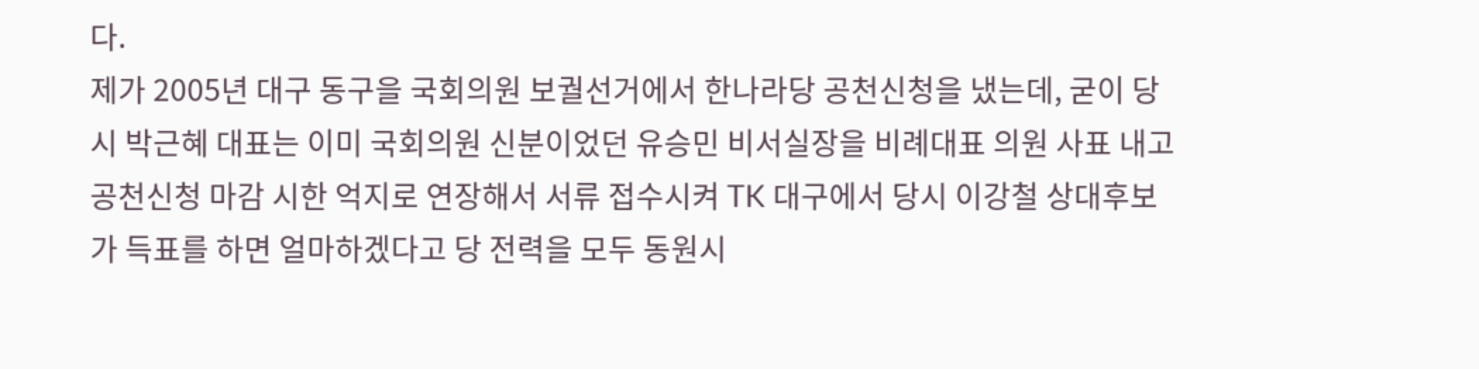다.
제가 2005년 대구 동구을 국회의원 보궐선거에서 한나라당 공천신청을 냈는데, 굳이 당시 박근혜 대표는 이미 국회의원 신분이었던 유승민 비서실장을 비례대표 의원 사표 내고 공천신청 마감 시한 억지로 연장해서 서류 접수시켜 TK 대구에서 당시 이강철 상대후보가 득표를 하면 얼마하겠다고 당 전력을 모두 동원시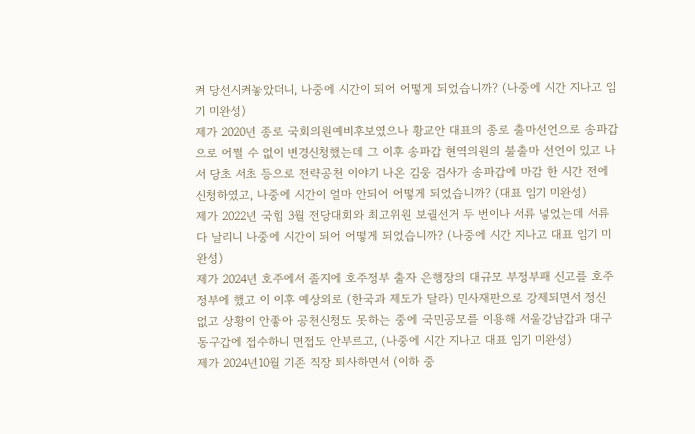켜 당선시켜놓았더니, 나중에 시간이 되어 어떻게 되었습니까? (나중에 시간 지나고 임기 미완성)
제가 2020년 종로 국회의원예비후보였으나 황교안 대표의 종로 출마선언으로 송파갑으로 어쩔 수 없이 변경신청했는데 그 이후 송파갑 현역의원의 불출마 선언이 있고 나서 당초 서초 등으로 전략공천 이야기 나온 김웅 검사가 송파갑에 마감 한 시간 전에 신청하였고, 나중에 시간이 얼마 안되어 어떻게 되었습니까? (대표 임기 미완성)
제가 2022년 국힘 3월 전당대회와 최고위원 보궐선거 두 번이나 서류 넣었는데 서류 다 날리니 나중에 시간이 되어 어떻게 되었습니까? (나중에 시간 지나고 대표 임기 미완성)
제가 2024년 호주에서 졸지에 호주정부 출자 은행장의 대규모 부정부패 신고를 호주 정부에 했고 이 이후 예상외로 (한국과 제도가 달라) 민사재판으로 강제되면서 정신 없고 상황이 안좋아 공천신청도 못하는 중에 국민공모를 이용해 서울강남갑과 대구동구갑에 접수하니 면접도 안부르고, (나중에 시간 지나고 대표 임기 미완성)
제가 2024년10월 기존 직장 퇴사하면서 (이하 중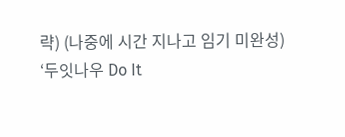략) (나중에 시간 지나고 임기 미완성)
‘두잇나우 Do It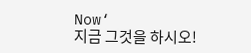Now‘
지금 그것을 하시오!